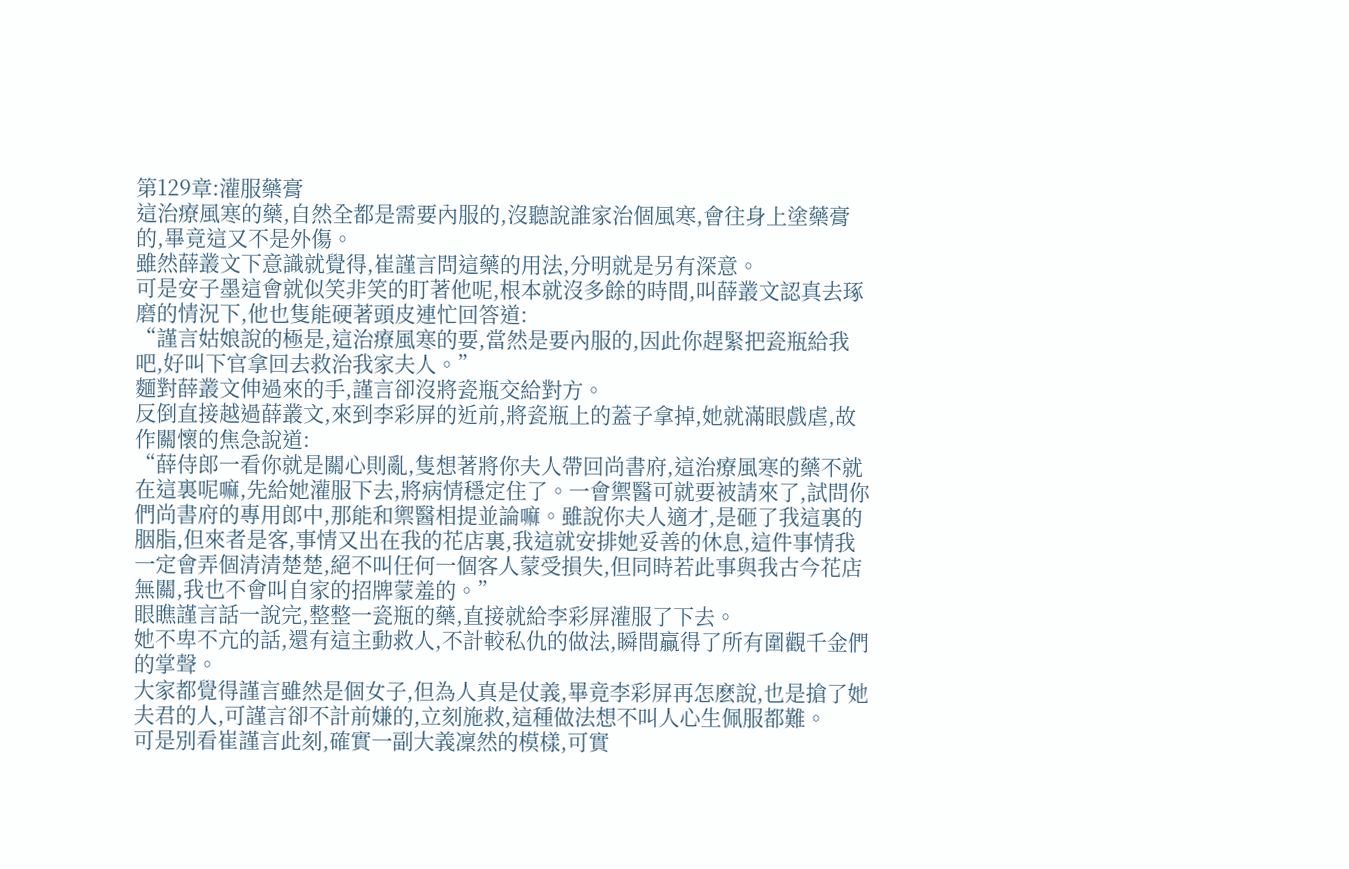第129章:灌服藥膏
這治療風寒的藥,自然全都是需要內服的,沒聽說誰家治個風寒,會往身上塗藥膏的,畢竟這又不是外傷。
雖然薛叢文下意識就覺得,崔謹言問這藥的用法,分明就是另有深意。
可是安子墨這會就似笑非笑的盯著他呢,根本就沒多餘的時間,叫薛叢文認真去琢磨的情況下,他也隻能硬著頭皮連忙回答道:
“謹言姑娘說的極是,這治療風寒的要,當然是要內服的,因此你趕緊把瓷瓶給我吧,好叫下官拿回去救治我家夫人。”
麵對薛叢文伸過來的手,謹言卻沒將瓷瓶交給對方。
反倒直接越過薛叢文,來到李彩屏的近前,將瓷瓶上的蓋子拿掉,她就滿眼戲虐,故作關懷的焦急說道:
“薛侍郎一看你就是關心則亂,隻想著將你夫人帶回尚書府,這治療風寒的藥不就在這裏呢嘛,先給她灌服下去,將病情穩定住了。一會禦醫可就要被請來了,試問你們尚書府的專用郎中,那能和禦醫相提並論嘛。雖說你夫人適才,是砸了我這裏的胭脂,但來者是客,事情又出在我的花店裏,我這就安排她妥善的休息,這件事情我一定會弄個清清楚楚,絕不叫任何一個客人蒙受損失,但同時若此事與我古今花店無關,我也不會叫自家的招牌蒙羞的。”
眼瞧謹言話一說完,整整一瓷瓶的藥,直接就給李彩屏灌服了下去。
她不卑不亢的話,還有這主動救人,不計較私仇的做法,瞬間贏得了所有圍觀千金們的掌聲。
大家都覺得謹言雖然是個女子,但為人真是仗義,畢竟李彩屏再怎麽說,也是搶了她夫君的人,可謹言卻不計前嫌的,立刻施救,這種做法想不叫人心生佩服都難。
可是別看崔謹言此刻,確實一副大義凜然的模樣,可實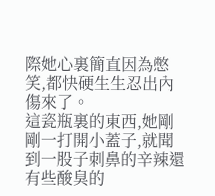際她心裏簡直因為憋笑,都快硬生生忍出內傷來了。
這瓷瓶裏的東西,她剛剛一打開小蓋子,就聞到一股子刺鼻的辛辣還有些酸臭的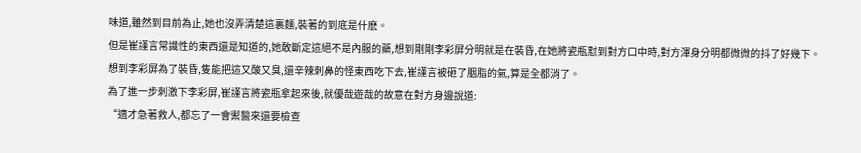味道,雖然到目前為止,她也沒弄清楚這裏麵,裝著的到底是什麽。
但是崔謹言常識性的東西還是知道的,她敢斷定這絕不是內服的藥,想到剛剛李彩屏分明就是在裝昏,在她將瓷瓶懟到對方口中時,對方渾身分明都微微的抖了好幾下。
想到李彩屏為了裝昏,隻能把這又酸又臭,還辛辣刺鼻的怪東西吃下去,崔謹言被砸了胭脂的氣,算是全都消了。
為了進一步刺激下李彩屏,崔謹言將瓷瓶拿起來後,就優哉遊哉的故意在對方身邊說道:
“適才急著救人,都忘了一會禦醫來還要檢查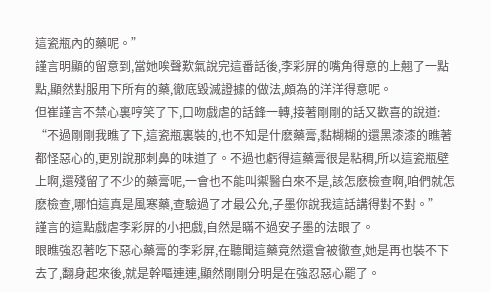這瓷瓶內的藥呢。”
謹言明顯的留意到,當她唉聲歎氣說完這番話後,李彩屏的嘴角得意的上翹了一點點,顯然對服用下所有的藥,徹底毀滅證據的做法,頗為的洋洋得意呢。
但崔謹言不禁心裏哼笑了下,口吻戲虐的話鋒一轉,接著剛剛的話又歡喜的說道:
“不過剛剛我瞧了下,這瓷瓶裏裝的,也不知是什麽藥膏,黏糊糊的還黑漆漆的瞧著都怪惡心的,更別說那刺鼻的味道了。不過也虧得這藥膏很是粘稠,所以這瓷瓶壁上啊,還殘留了不少的藥膏呢,一會也不能叫禦醫白來不是,該怎麽檢查啊,咱們就怎麽檢查,哪怕這真是風寒藥,查驗過了才最公允,子墨你說我這話講得對不對。”
謹言的這點戲虐李彩屏的小把戲,自然是瞞不過安子墨的法眼了。
眼瞧強忍著吃下惡心藥膏的李彩屏,在聽聞這藥竟然還會被徹查,她是再也裝不下去了,翻身起來後,就是幹嘔連連,顯然剛剛分明是在強忍惡心罷了。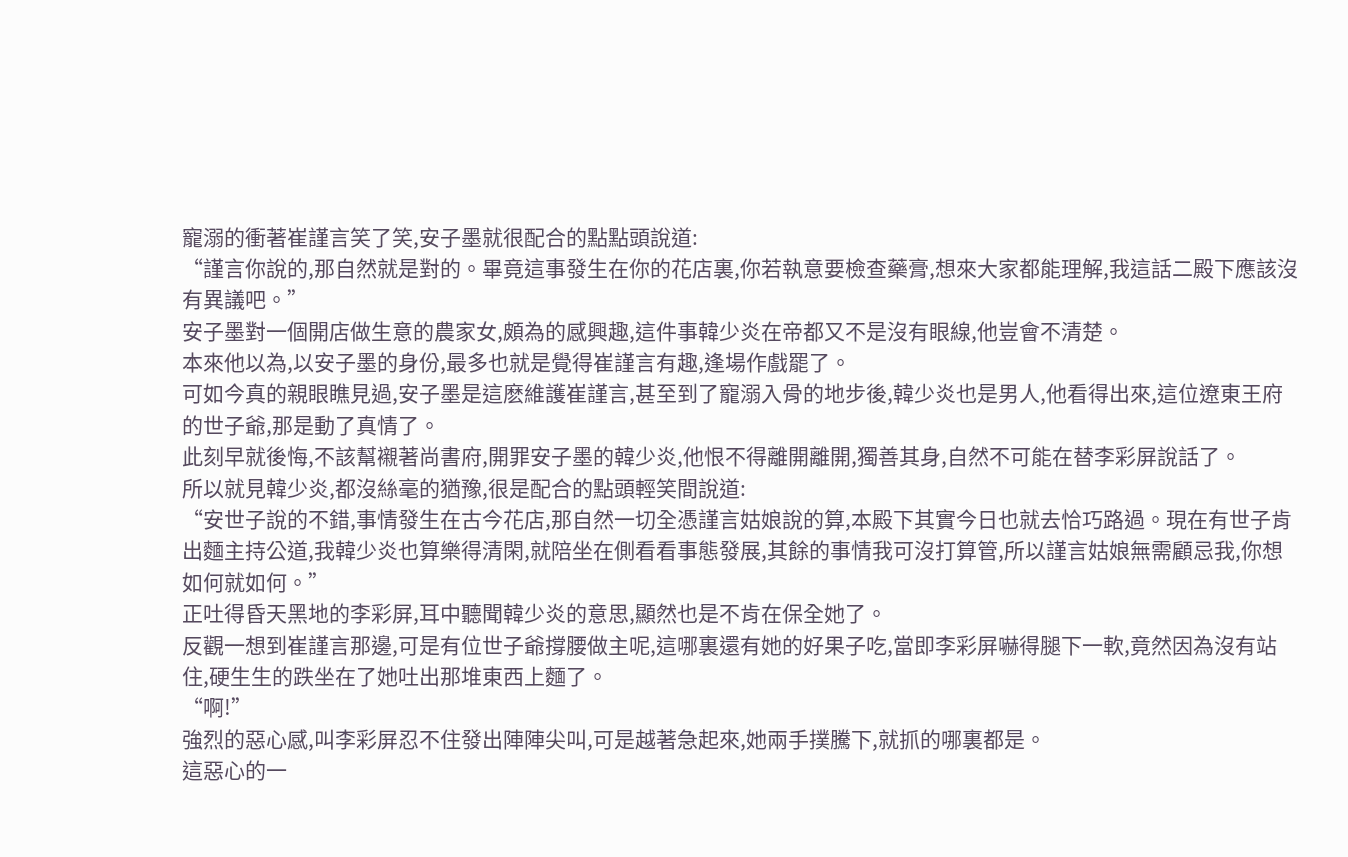寵溺的衝著崔謹言笑了笑,安子墨就很配合的點點頭說道:
“謹言你說的,那自然就是對的。畢竟這事發生在你的花店裏,你若執意要檢查藥膏,想來大家都能理解,我這話二殿下應該沒有異議吧。”
安子墨對一個開店做生意的農家女,頗為的感興趣,這件事韓少炎在帝都又不是沒有眼線,他豈會不清楚。
本來他以為,以安子墨的身份,最多也就是覺得崔謹言有趣,逢場作戲罷了。
可如今真的親眼瞧見過,安子墨是這麽維護崔謹言,甚至到了寵溺入骨的地步後,韓少炎也是男人,他看得出來,這位遼東王府的世子爺,那是動了真情了。
此刻早就後悔,不該幫襯著尚書府,開罪安子墨的韓少炎,他恨不得離開離開,獨善其身,自然不可能在替李彩屏說話了。
所以就見韓少炎,都沒絲毫的猶豫,很是配合的點頭輕笑間說道:
“安世子說的不錯,事情發生在古今花店,那自然一切全憑謹言姑娘說的算,本殿下其實今日也就去恰巧路過。現在有世子肯出麵主持公道,我韓少炎也算樂得清閑,就陪坐在側看看事態發展,其餘的事情我可沒打算管,所以謹言姑娘無需顧忌我,你想如何就如何。”
正吐得昏天黑地的李彩屏,耳中聽聞韓少炎的意思,顯然也是不肯在保全她了。
反觀一想到崔謹言那邊,可是有位世子爺撐腰做主呢,這哪裏還有她的好果子吃,當即李彩屏嚇得腿下一軟,竟然因為沒有站住,硬生生的跌坐在了她吐出那堆東西上麵了。
“啊!”
強烈的惡心感,叫李彩屏忍不住發出陣陣尖叫,可是越著急起來,她兩手撲騰下,就抓的哪裏都是。
這惡心的一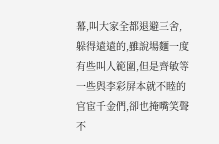幕,叫大家全都退避三舍,躲得遠遠的,雖說場麵一度有些叫人範圍,但是齊敏等一些與李彩屏本就不睦的官宦千金們,卻也掩嘴笑聲不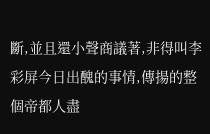斷,並且還小聲商議著,非得叫李彩屏今日出醜的事情,傳揚的整個帝都人盡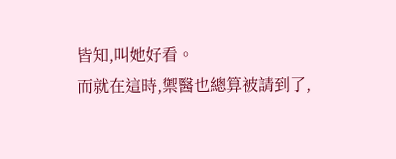皆知,叫她好看。
而就在這時,禦醫也總算被請到了,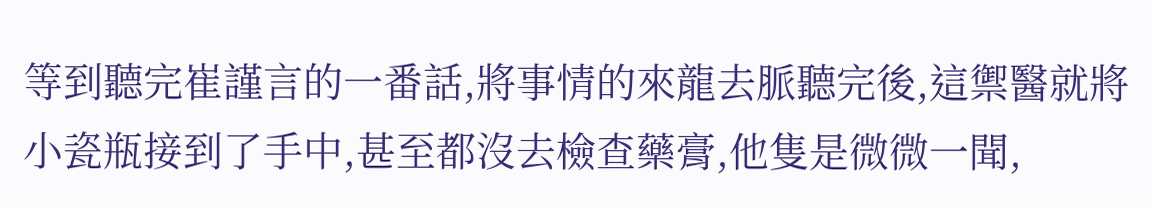等到聽完崔謹言的一番話,將事情的來龍去脈聽完後,這禦醫就將小瓷瓶接到了手中,甚至都沒去檢查藥膏,他隻是微微一聞,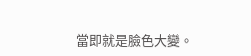當即就是臉色大變。